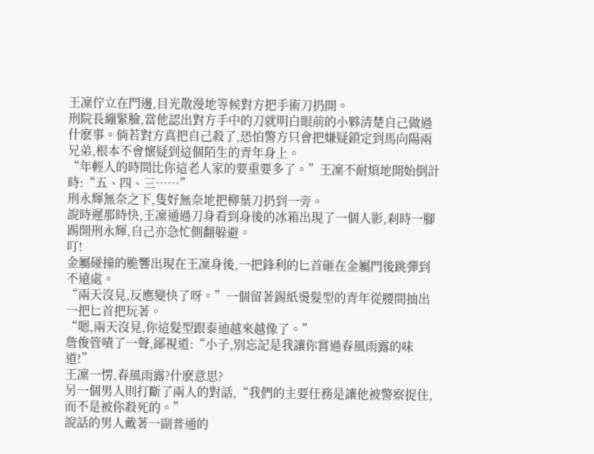王凜佇立在門邊,目光散漫地等候對方把手術刀扔開。
刑院長繃緊臉,當他認出對方手中的刀就明白眼前的小夥清楚自己做過什麽事。倘若對方真把自己殺了,恐怕警方只會把嫌疑鎖定到馬向陽兩兄弟,根本不會懷疑到這個陌生的青年身上。
“年輕人的時間比你這老人家的要重要多了。”王凜不耐煩地開始倒計時:“五、四、三……”
刑永輝無奈之下,隻好無奈地把柳葉刀扔到一旁。
說時遲那時快,王凜通過刀身看到身後的冰箱出現了一個人影,刹時一腳踢開刑永輝,自己亦急忙側翻躲避。
叮!
金屬碰撞的脆響出現在王凜身後,一把鋒利的匕首砸在金屬門後跳彈到不遠處。
“兩天沒見,反應變快了呀。”一個留著錫紙燙髮型的青年從腰間抽出一把匕首把玩著。
“嗯,兩天沒見,你這髮型跟泰迪越來越像了。”
詹俊管嘖了一聲,鄙視道:“小子,別忘記是我讓你嘗過春風雨露的味道!”
王凜一愣,春風雨露?什麽意思?
另一個男人則打斷了兩人的對話,“我們的主要任務是讓他被警察捉住,而不是被你殺死的。”
說話的男人戴著一副普通的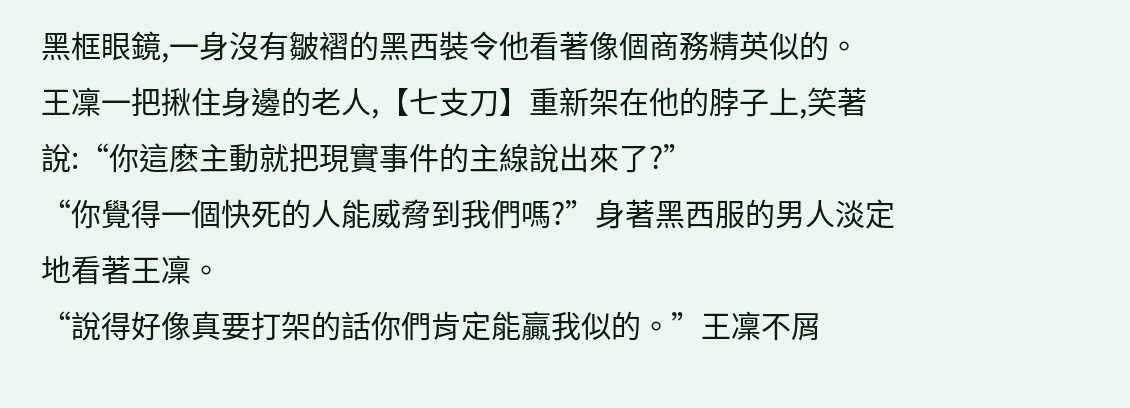黑框眼鏡,一身沒有皺褶的黑西裝令他看著像個商務精英似的。
王凜一把揪住身邊的老人,【七支刀】重新架在他的脖子上,笑著說:“你這麽主動就把現實事件的主線說出來了?”
“你覺得一個快死的人能威脅到我們嗎?”身著黑西服的男人淡定地看著王凜。
“說得好像真要打架的話你們肯定能贏我似的。”王凜不屑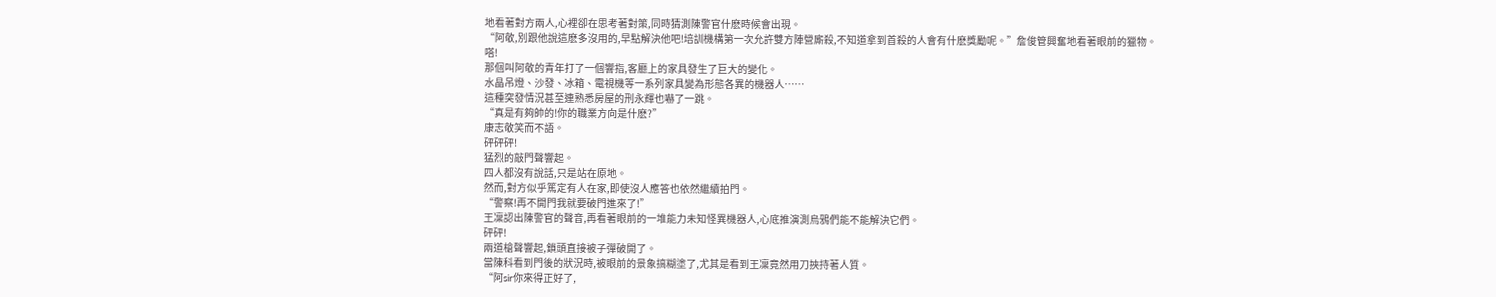地看著對方兩人,心裡卻在思考著對策,同時猜測陳警官什麽時候會出現。
“阿敬,別跟他說這麽多沒用的,早點解決他吧!培訓機構第一次允許雙方陣營廝殺,不知道拿到首殺的人會有什麽獎勵呢。”詹俊管興奮地看著眼前的獵物。
嗒!
那個叫阿敬的青年打了一個響指,客廳上的家具發生了巨大的變化。
水晶吊燈、沙發、冰箱、電視機等一系列家具變為形態各異的機器人……
這種突發情況甚至連熟悉房屋的刑永輝也嚇了一跳。
“真是有夠帥的!你的職業方向是什麽?”
康志敬笑而不語。
砰砰砰!
猛烈的敲門聲響起。
四人都沒有說話,只是站在原地。
然而,對方似乎篤定有人在家,即使沒人應答也依然繼續拍門。
“警察!再不開門我就要破門進來了!”
王凜認出陳警官的聲音,再看著眼前的一堆能力未知怪異機器人,心底推演測烏鴉們能不能解決它們。
砰砰!
兩道槍聲響起,鎖頭直接被子彈破開了。
當陳科看到門後的狀況時,被眼前的景象搞糊塗了,尤其是看到王凜竟然用刀挾持著人質。
“阿sir你來得正好了,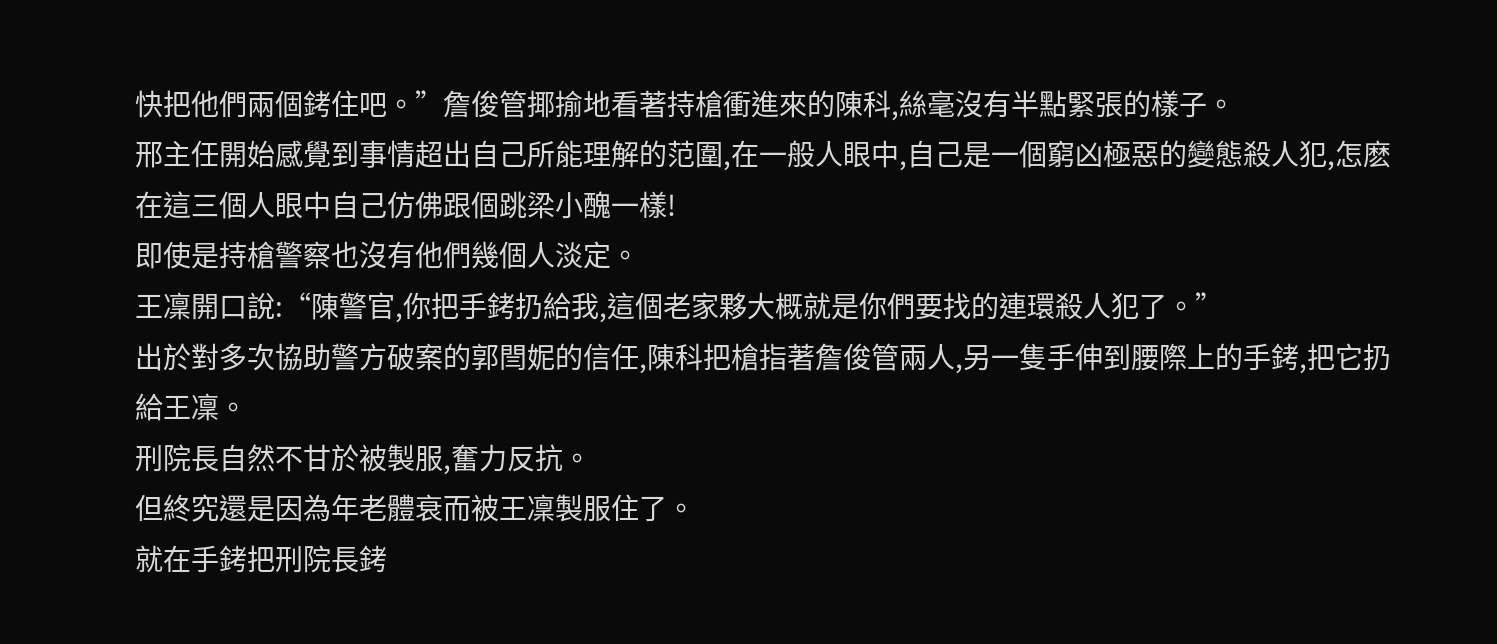快把他們兩個銬住吧。”詹俊管揶揄地看著持槍衝進來的陳科,絲毫沒有半點緊張的樣子。
邢主任開始感覺到事情超出自己所能理解的范圍,在一般人眼中,自己是一個窮凶極惡的變態殺人犯,怎麽在這三個人眼中自己仿佛跟個跳梁小醜一樣!
即使是持槍警察也沒有他們幾個人淡定。
王凜開口說:“陳警官,你把手銬扔給我,這個老家夥大概就是你們要找的連環殺人犯了。”
出於對多次協助警方破案的郭閆妮的信任,陳科把槍指著詹俊管兩人,另一隻手伸到腰際上的手銬,把它扔給王凜。
刑院長自然不甘於被製服,奮力反抗。
但終究還是因為年老體衰而被王凜製服住了。
就在手銬把刑院長銬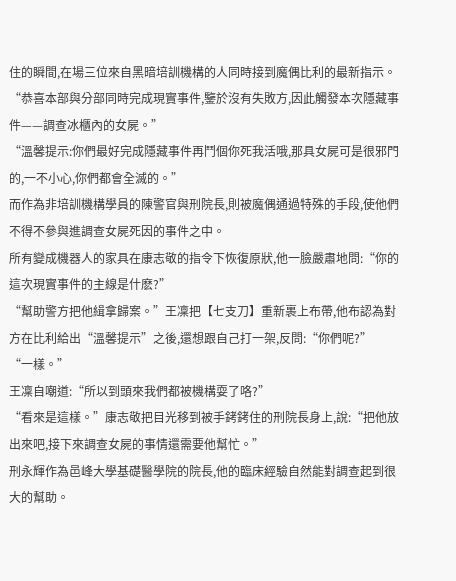住的瞬間,在場三位來自黑暗培訓機構的人同時接到魔偶比利的最新指示。
“恭喜本部與分部同時完成現實事件,鑒於沒有失敗方,因此觸發本次隱藏事件——調查冰櫃內的女屍。”
“溫馨提示:你們最好完成隱藏事件再鬥個你死我活哦,那具女屍可是很邪門的,一不小心,你們都會全滅的。”
而作為非培訓機構學員的陳警官與刑院長,則被魔偶通過特殊的手段,使他們不得不參與進調查女屍死因的事件之中。
所有變成機器人的家具在康志敬的指令下恢復原狀,他一臉嚴肅地問:“你的這次現實事件的主線是什麽?”
“幫助警方把他緝拿歸案。”王凜把【七支刀】重新裹上布帶,他布認為對方在比利給出“溫馨提示”之後,還想跟自己打一架,反問:“你們呢?”
“一樣。”
王凜自嘲道:“所以到頭來我們都被機構耍了咯?”
“看來是這樣。”康志敬把目光移到被手銬銬住的刑院長身上,說:“把他放出來吧,接下來調查女屍的事情還需要他幫忙。”
刑永輝作為邑峰大學基礎醫學院的院長,他的臨床經驗自然能對調查起到很大的幫助。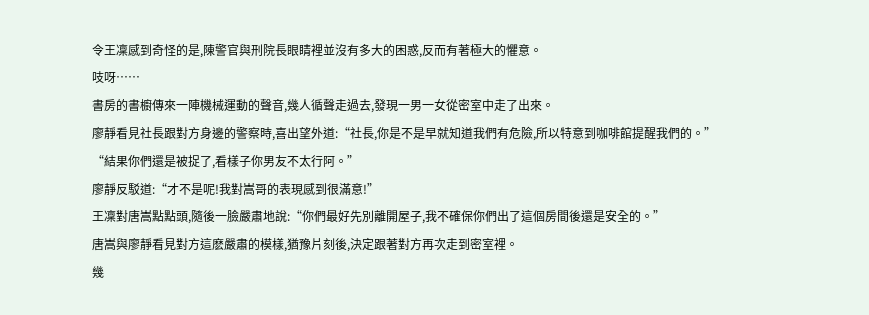令王凜感到奇怪的是,陳警官與刑院長眼睛裡並沒有多大的困惑,反而有著極大的懼意。
吱呀……
書房的書櫥傳來一陣機械運動的聲音,幾人循聲走過去,發現一男一女從密室中走了出來。
廖靜看見社長跟對方身邊的警察時,喜出望外道:“社長,你是不是早就知道我們有危險,所以特意到咖啡館提醒我們的。”
“結果你們還是被捉了,看樣子你男友不太行阿。”
廖靜反駁道:“才不是呢!我對嵩哥的表現感到很滿意!”
王凜對唐嵩點點頭,隨後一臉嚴肅地說:“你們最好先別離開屋子,我不確保你們出了這個房間後還是安全的。”
唐嵩與廖靜看見對方這麽嚴肅的模樣,猶豫片刻後,決定跟著對方再次走到密室裡。
幾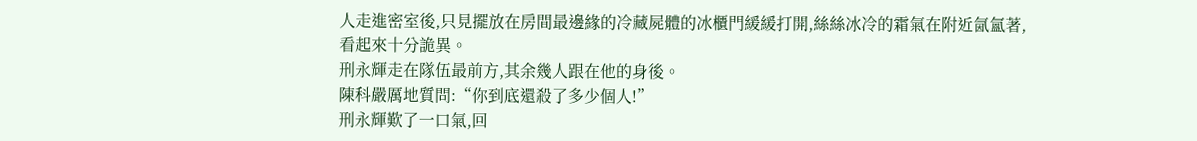人走進密室後,只見擺放在房間最邊緣的冷藏屍體的冰櫃門緩緩打開,絲絲冰冷的霜氣在附近氤氳著,看起來十分詭異。
刑永輝走在隊伍最前方,其余幾人跟在他的身後。
陳科嚴厲地質問:“你到底還殺了多少個人!”
刑永輝歎了一口氣,回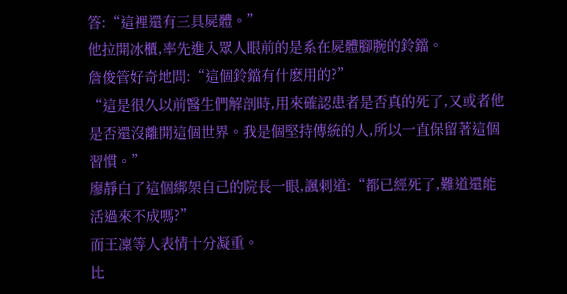答:“這裡還有三具屍體。”
他拉開冰櫃,率先進入眾人眼前的是系在屍體腳腕的鈴鐺。
詹俊管好奇地問:“這個鈴鐺有什麽用的?”
“這是很久以前醫生們解剖時,用來確認患者是否真的死了,又或者他是否還沒離開這個世界。我是個堅持傳統的人,所以一直保留著這個習慣。”
廖靜白了這個綁架自己的院長一眼,諷刺道:“都已經死了,難道還能活過來不成嗎?”
而王凜等人表情十分凝重。
比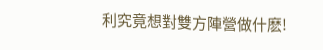利究竟想對雙方陣營做什麽!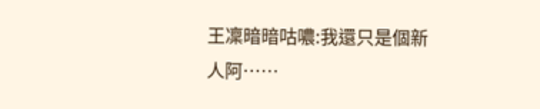王凜暗暗咕噥:我還只是個新人阿……